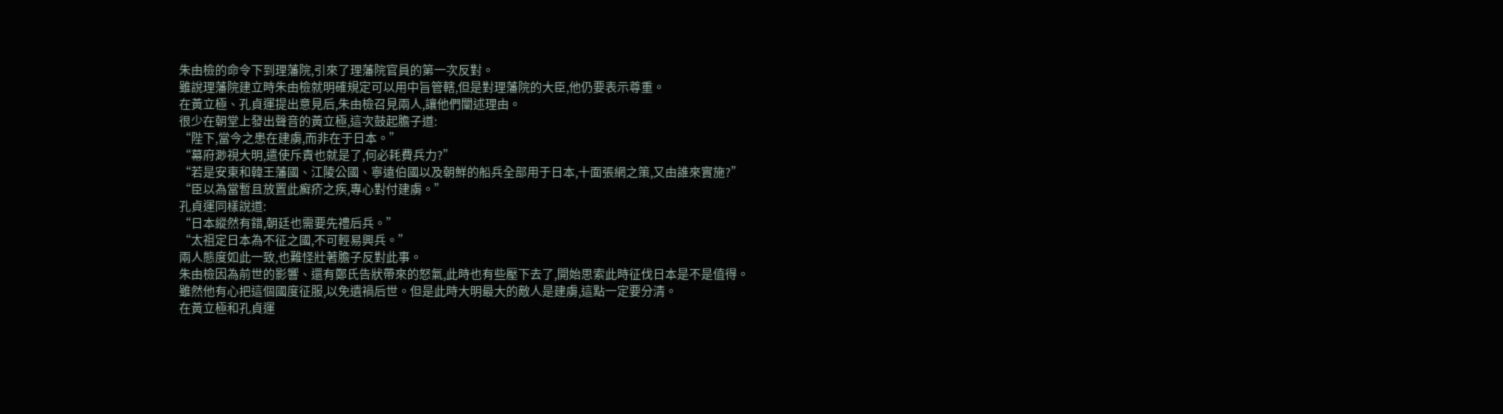朱由檢的命令下到理藩院,引來了理藩院官員的第一次反對。
雖說理藩院建立時朱由檢就明確規定可以用中旨管轄,但是對理藩院的大臣,他仍要表示尊重。
在黃立極、孔貞運提出意見后,朱由檢召見兩人,讓他們闡述理由。
很少在朝堂上發出聲音的黃立極,這次鼓起膽子道:
“陛下,當今之患在建虜,而非在于日本。”
“幕府渺視大明,遣使斥責也就是了,何必耗費兵力?”
“若是安東和韓王藩國、江陵公國、寧遠伯國以及朝鮮的船兵全部用于日本,十面張網之策,又由誰來實施?”
“臣以為當暫且放置此癬疥之疾,專心對付建虜。”
孔貞運同樣說道:
“日本縱然有錯,朝廷也需要先禮后兵。”
“太祖定日本為不征之國,不可輕易興兵。”
兩人態度如此一致,也難怪壯著膽子反對此事。
朱由檢因為前世的影響、還有鄭氏告狀帶來的怒氣,此時也有些壓下去了,開始思索此時征伐日本是不是值得。
雖然他有心把這個國度征服,以免遺禍后世。但是此時大明最大的敵人是建虜,這點一定要分清。
在黃立極和孔貞運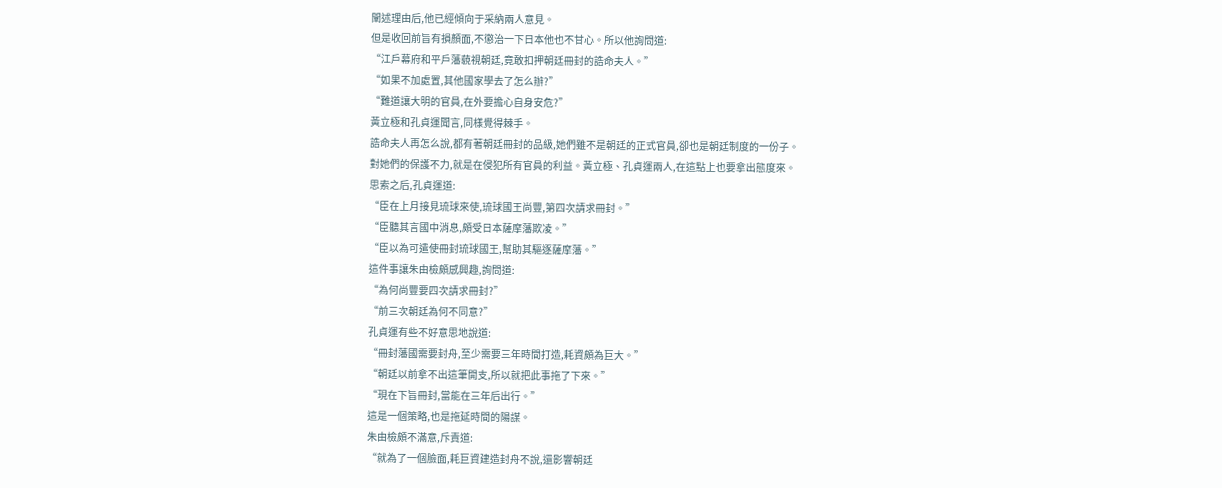闡述理由后,他已經傾向于采納兩人意見。
但是收回前旨有損顏面,不懲治一下日本他也不甘心。所以他詢問道:
“江戶幕府和平戶藩藐視朝廷,竟敢扣押朝廷冊封的誥命夫人。”
“如果不加處置,其他國家學去了怎么辦?”
“難道讓大明的官員,在外要擔心自身安危?”
黃立極和孔貞運聞言,同樣覺得棘手。
誥命夫人再怎么說,都有著朝廷冊封的品級,她們雖不是朝廷的正式官員,卻也是朝廷制度的一份子。
對她們的保護不力,就是在侵犯所有官員的利益。黃立極、孔貞運兩人,在這點上也要拿出態度來。
思索之后,孔貞運道:
“臣在上月接見琉球來使,琉球國王尚豐,第四次請求冊封。”
“臣聽其言國中消息,頗受日本薩摩藩欺凌。”
“臣以為可遣使冊封琉球國王,幫助其驅逐薩摩藩。”
這件事讓朱由檢頗感興趣,詢問道:
“為何尚豐要四次請求冊封?”
“前三次朝廷為何不同意?”
孔貞運有些不好意思地說道:
“冊封藩國需要封舟,至少需要三年時間打造,耗資頗為巨大。”
“朝廷以前拿不出這筆開支,所以就把此事拖了下來。”
“現在下旨冊封,當能在三年后出行。”
這是一個策略,也是拖延時間的陽謀。
朱由檢頗不滿意,斥責道:
“就為了一個臉面,耗巨資建造封舟不說,還影響朝廷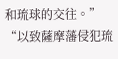和琉球的交往。”
“以致薩摩藩侵犯琉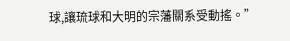球,讓琉球和大明的宗藩關系受動搖。”